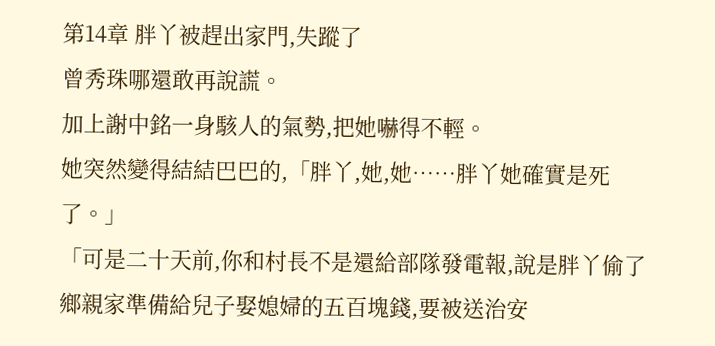第14章 胖丫被趕出家門,失蹤了
曾秀珠哪還敢再說謊。
加上謝中銘一身駭人的氣勢,把她嚇得不輕。
她突然變得結結巴巴的,「胖丫,她,她……胖丫她確實是死了。」
「可是二十天前,你和村長不是還給部隊發電報,說是胖丫偷了鄉親家準備給兒子娶媳婦的五百塊錢,要被送治安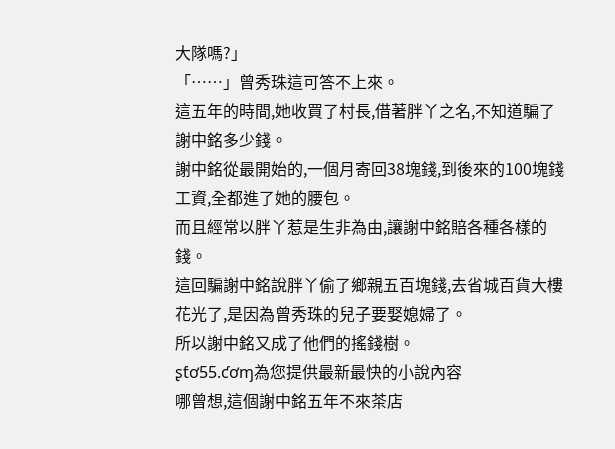大隊嗎?」
「……」曾秀珠這可答不上來。
這五年的時間,她收買了村長,借著胖丫之名,不知道騙了謝中銘多少錢。
謝中銘從最開始的,一個月寄回38塊錢,到後來的100塊錢工資,全都進了她的腰包。
而且經常以胖丫惹是生非為由,讓謝中銘賠各種各樣的錢。
這回騙謝中銘說胖丫偷了鄉親五百塊錢,去省城百貨大樓花光了,是因為曾秀珠的兒子要娶媳婦了。
所以謝中銘又成了他們的搖錢樹。
ʂƭơ55.ƈơɱ為您提供最新最快的小說內容
哪曾想,這個謝中銘五年不來茶店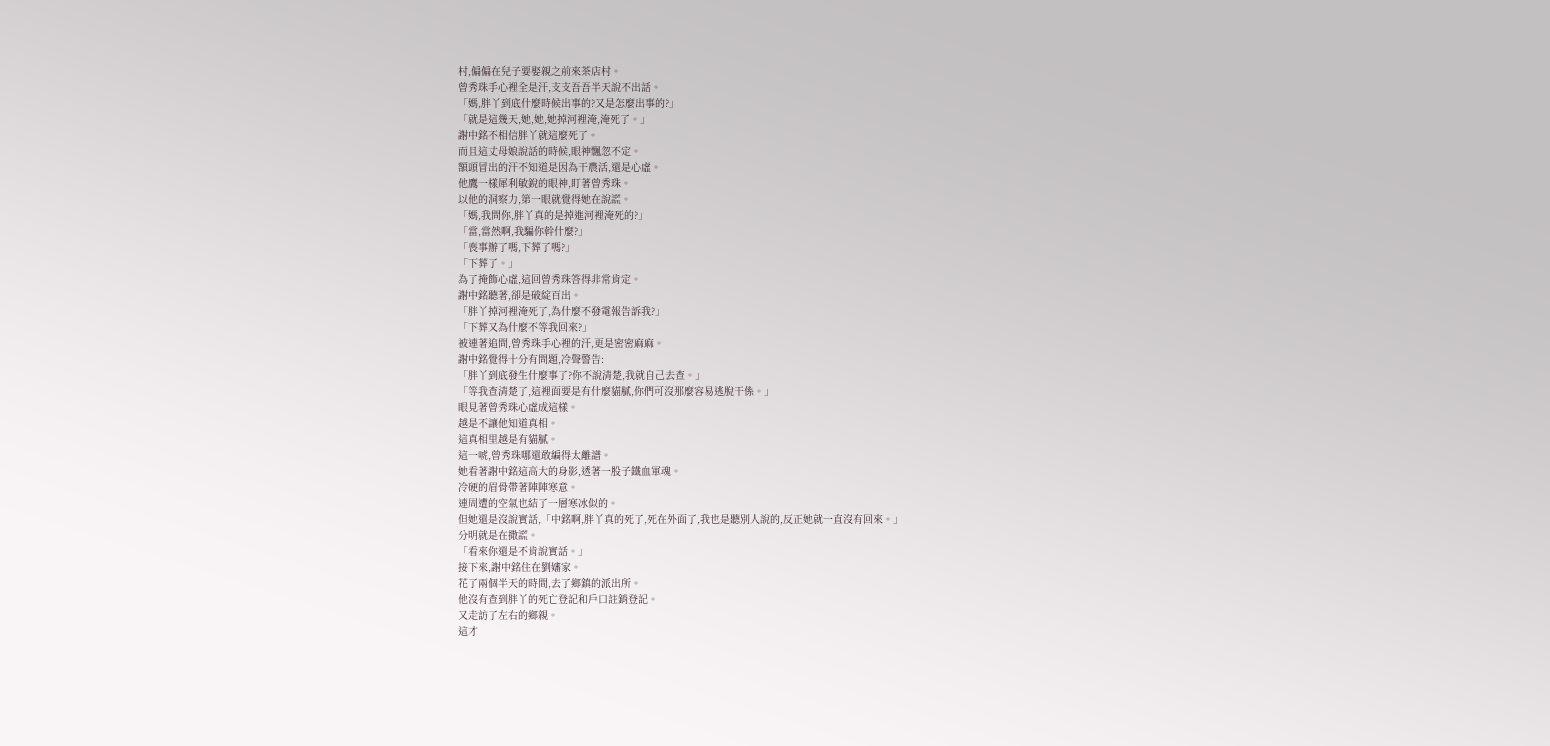村,偏偏在兒子要娶親之前來茶店村。
曾秀珠手心裡全是汗,支支吾吾半天說不出話。
「媽,胖丫到底什麼時候出事的?又是怎麼出事的?」
「就是這幾天,她,她,她掉河裡淹,淹死了。」
謝中銘不相信胖丫就這麼死了。
而且這丈母娘說話的時候,眼神飄忽不定。
額頭冒出的汗不知道是因為干農活,還是心虛。
他鷹一樣犀利敏銳的眼神,盯著曾秀珠。
以他的洞察力,第一眼就覺得她在說謊。
「媽,我問你,胖丫真的是掉進河裡淹死的?」
「當,當然啊,我騙你幹什麼?」
「喪事辦了嗎,下葬了嗎?」
「下葬了。」
為了掩飾心虛,這回曾秀珠答得非常肯定。
謝中銘聽著,卻是破綻百出。
「胖丫掉河裡淹死了,為什麼不發電報告訴我?」
「下葬又為什麼不等我回來?」
被連著追問,曾秀珠手心裡的汗,更是密密麻麻。
謝中銘覺得十分有問題,冷聲警告:
「胖丫到底發生什麼事了?你不說清楚,我就自己去查。」
「等我查清楚了,這裡面要是有什麼貓膩,你們可沒那麼容易逃脫干係。」
眼見著曾秀珠心虛成這樣。
越是不讓他知道真相。
這真相里越是有貓膩。
這一唬,曾秀珠哪還敢編得太離譜。
她看著謝中銘這高大的身影,透著一股子鐵血軍魂。
冷硬的眉骨帶著陣陣寒意。
連周遭的空氣也結了一層寒冰似的。
但她還是沒說實話,「中銘啊,胖丫真的死了,死在外面了,我也是聽別人說的,反正她就一直沒有回來。」
分明就是在撒謊。
「看來你還是不肯說實話。」
接下來,謝中銘住在劉嬸家。
花了兩個半天的時間,去了鄉鎮的派出所。
他沒有查到胖丫的死亡登記和戶口註銷登記。
又走訪了左右的鄉親。
這才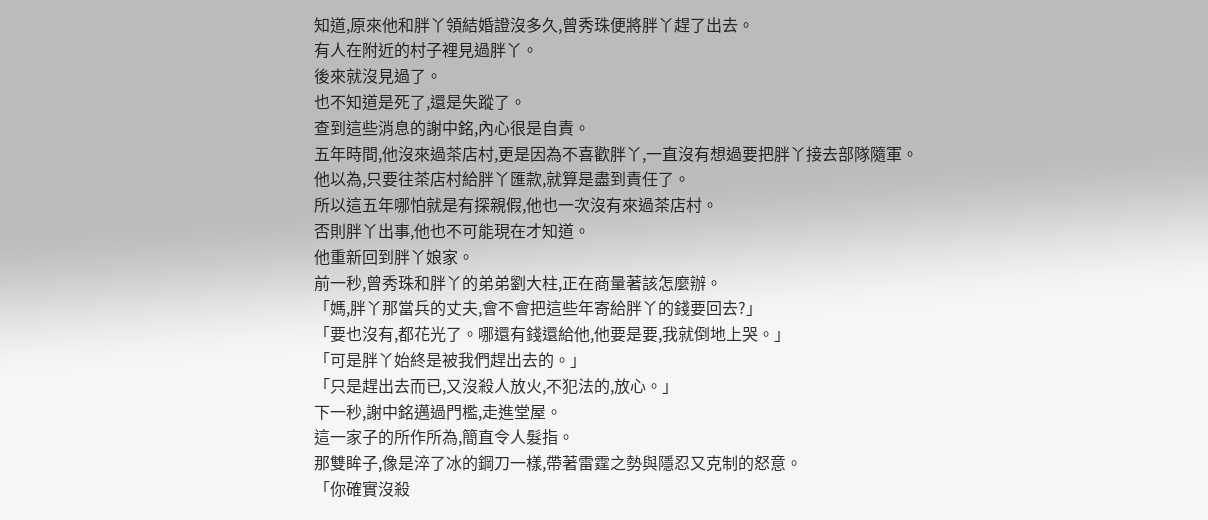知道,原來他和胖丫領結婚證沒多久,曾秀珠便將胖丫趕了出去。
有人在附近的村子裡見過胖丫。
後來就沒見過了。
也不知道是死了,還是失蹤了。
查到這些消息的謝中銘,內心很是自責。
五年時間,他沒來過茶店村,更是因為不喜歡胖丫,一直沒有想過要把胖丫接去部隊隨軍。
他以為,只要往茶店村給胖丫匯款,就算是盡到責任了。
所以這五年哪怕就是有探親假,他也一次沒有來過茶店村。
否則胖丫出事,他也不可能現在才知道。
他重新回到胖丫娘家。
前一秒,曾秀珠和胖丫的弟弟劉大柱,正在商量著該怎麼辦。
「媽,胖丫那當兵的丈夫,會不會把這些年寄給胖丫的錢要回去?」
「要也沒有,都花光了。哪還有錢還給他,他要是要,我就倒地上哭。」
「可是胖丫始終是被我們趕出去的。」
「只是趕出去而已,又沒殺人放火,不犯法的,放心。」
下一秒,謝中銘邁過門檻,走進堂屋。
這一家子的所作所為,簡直令人髮指。
那雙眸子,像是淬了冰的鋼刀一樣,帶著雷霆之勢與隱忍又克制的怒意。
「你確實沒殺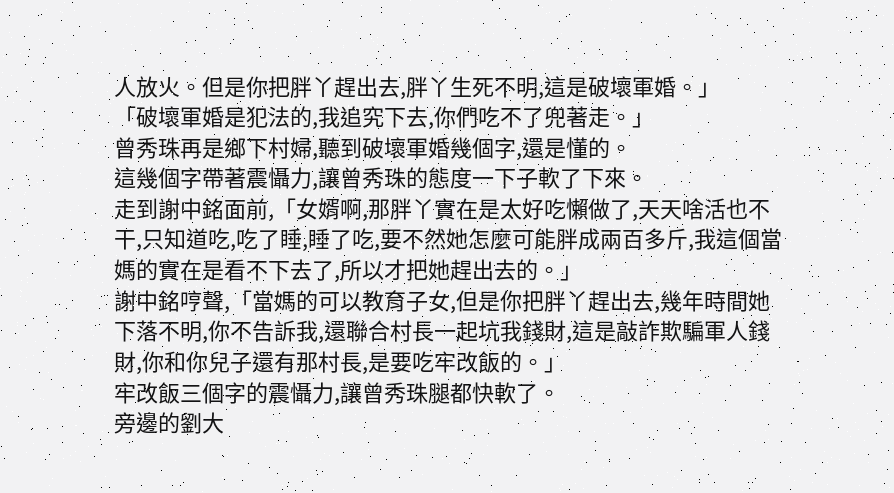人放火。但是你把胖丫趕出去,胖丫生死不明,這是破壞軍婚。」
「破壞軍婚是犯法的,我追究下去,你們吃不了兜著走。」
曾秀珠再是鄉下村婦,聽到破壞軍婚幾個字,還是懂的。
這幾個字帶著震懾力,讓曾秀珠的態度一下子軟了下來。
走到謝中銘面前,「女婿啊,那胖丫實在是太好吃懶做了,天天啥活也不干,只知道吃,吃了睡,睡了吃,要不然她怎麼可能胖成兩百多斤,我這個當媽的實在是看不下去了,所以才把她趕出去的。」
謝中銘哼聲,「當媽的可以教育子女,但是你把胖丫趕出去,幾年時間她下落不明,你不告訴我,還聯合村長一起坑我錢財,這是敲詐欺騙軍人錢財,你和你兒子還有那村長,是要吃牢改飯的。」
牢改飯三個字的震懾力,讓曾秀珠腿都快軟了。
旁邊的劉大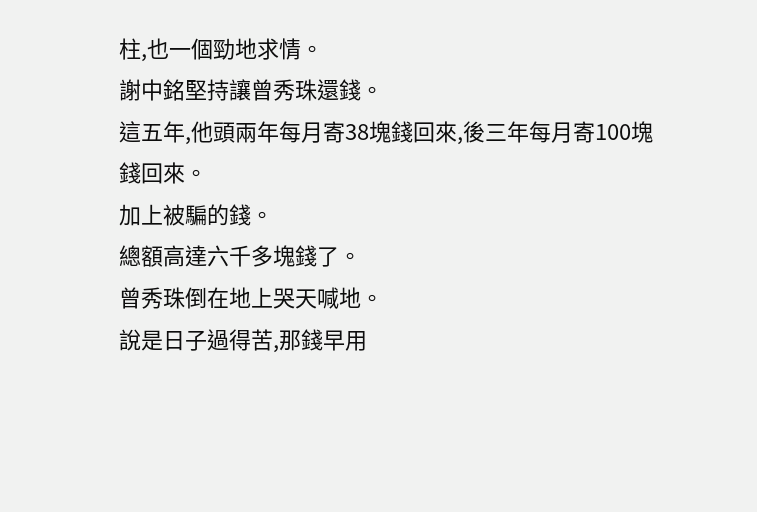柱,也一個勁地求情。
謝中銘堅持讓曾秀珠還錢。
這五年,他頭兩年每月寄38塊錢回來,後三年每月寄100塊錢回來。
加上被騙的錢。
總額高達六千多塊錢了。
曾秀珠倒在地上哭天喊地。
說是日子過得苦,那錢早用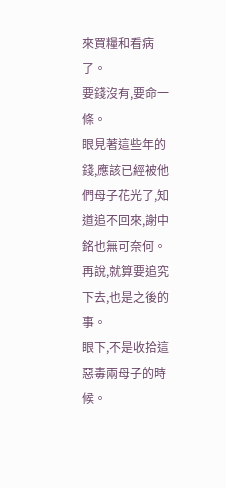來買糧和看病了。
要錢沒有,要命一條。
眼見著這些年的錢,應該已經被他們母子花光了,知道追不回來,謝中銘也無可奈何。
再說,就算要追究下去,也是之後的事。
眼下,不是收拾這惡毒兩母子的時候。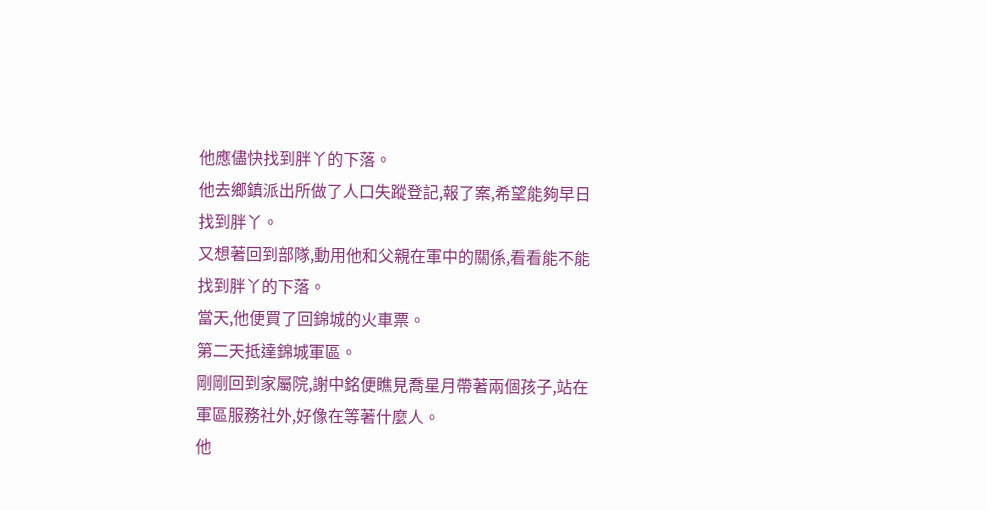他應儘快找到胖丫的下落。
他去鄉鎮派出所做了人口失蹤登記,報了案,希望能夠早日找到胖丫。
又想著回到部隊,動用他和父親在軍中的關係,看看能不能找到胖丫的下落。
當天,他便買了回錦城的火車票。
第二天抵達錦城軍區。
剛剛回到家屬院,謝中銘便瞧見喬星月帶著兩個孩子,站在軍區服務社外,好像在等著什麼人。
他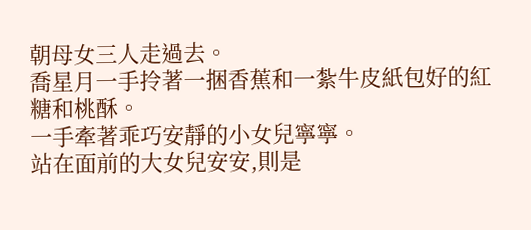朝母女三人走過去。
喬星月一手拎著一捆香蕉和一紮牛皮紙包好的紅糖和桃酥。
一手牽著乖巧安靜的小女兒寧寧。
站在面前的大女兒安安,則是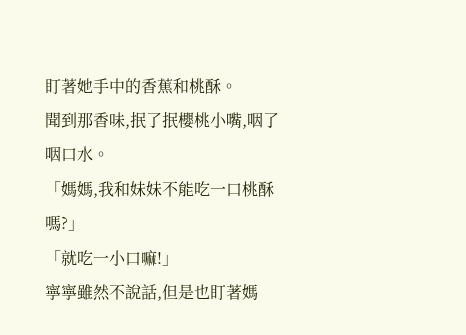盯著她手中的香蕉和桃酥。
聞到那香味,抿了抿櫻桃小嘴,咽了咽口水。
「媽媽,我和妹妹不能吃一口桃酥嗎?」
「就吃一小口嘛!」
寧寧雖然不說話,但是也盯著媽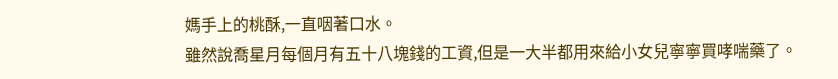媽手上的桃酥,一直咽著口水。
雖然說喬星月每個月有五十八塊錢的工資,但是一大半都用來給小女兒寧寧買哮喘藥了。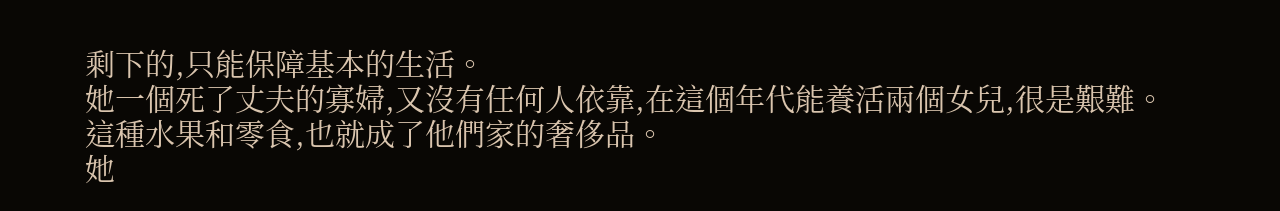剩下的,只能保障基本的生活。
她一個死了丈夫的寡婦,又沒有任何人依靠,在這個年代能養活兩個女兒,很是艱難。
這種水果和零食,也就成了他們家的奢侈品。
她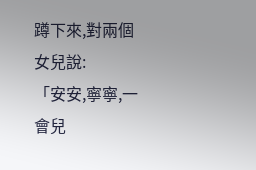蹲下來,對兩個女兒說:
「安安,寧寧,一會兒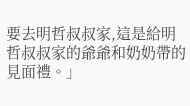要去明哲叔叔家,這是給明哲叔叔家的爺爺和奶奶帶的見面禮。」